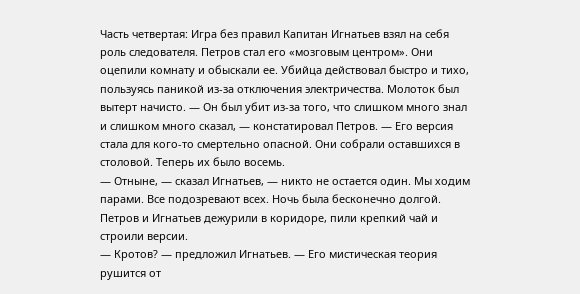Часть четвертая: Игра без правил Капитан Игнатьев взял на себя роль следователя. Петров стал его «мозговым центром». Они оцепили комнату и обыскали ее. Убийца действовал быстро и тихо, пользуясь паникой из-за отключения электричества. Молоток был вытерт начисто. — Он был убит из-за того, что слишком много знал и слишком много сказал, — констатировал Петров. — Его версия стала для кого-то смертельно опасной. Они собрали оставшихся в столовой. Теперь их было восемь.
— Отныне, — сказал Игнатьев, — никто не остается один. Мы ходим парами. Все подозревают всех. Ночь была бесконечно долгой. Петров и Игнатьев дежурили в коридоре, пили крепкий чай и строили версии.
— Кротов? — предложил Игнатьев. — Его мистическая теория рушится от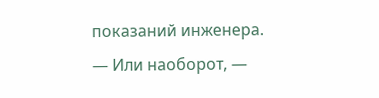показаний инженера.
— Или наоборот, —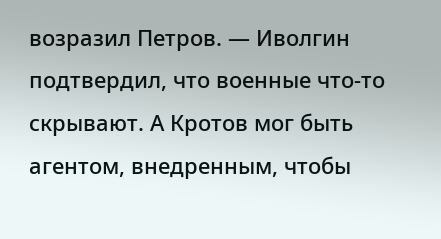возразил Петров. — Иволгин подтвердил, что военные что-то скрывают. А Кротов мог быть агентом, внедренным, чтобы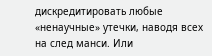дискредитировать любые «ненаучные» утечки, наводя всех на след манси. Или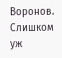Воронов. Слишком уж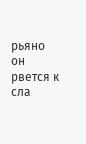рьяно он рвется к сла